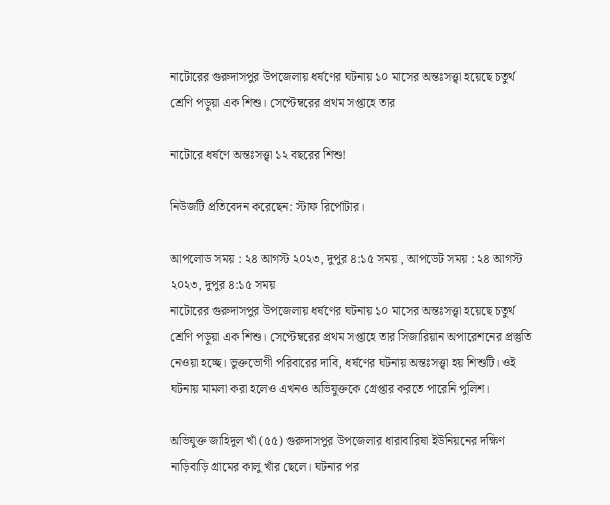নাটোরের গুরুদাসপুর উপজেলায় ধর্ষণের ঘটনায় ১০ মাসের অন্তঃসত্ত্বা হয়েছে চতুর্থ শ্রেণি পড়ুয়া এক শিশু। সেপ্টেম্বরের প্রথম সপ্তাহে তার

নাটোরে ধর্ষণে অন্তঃসত্ত্বা ১২ বছরের শিশু!

নিউজটি প্রতিবেদন করেছেন: স্টাফ রির্পোটার।

আপলোড সময় : ২৪ আগস্ট ২০২৩, দুপুর ৪:১৫ সময় , আপডেট সময় : ২৪ আগস্ট ২০২৩, দুপুর ৪:১৫ সময়
নাটোরের গুরুদাসপুর উপজেলায় ধর্ষণের ঘটনায় ১০ মাসের অন্তঃসত্ত্বা হয়েছে চতুর্থ শ্রেণি পড়ুয়া এক শিশু। সেপ্টেম্বরের প্রথম সপ্তাহে তার সিজারিয়ান অপারেশনের প্রস্তুতি নেওয়া হচ্ছে। ভুক্তভোগী পরিবারের দাবি, ধর্ষণের ঘটনায় অন্তঃসত্ত্বা হয় শিশুটি। ওই ঘটনায় মামলা করা হলেও এখনও অভিযুক্তকে গ্রেপ্তার করতে পারেনি পুলিশ।

অভিযুক্ত জাহিদুল খাঁ (৫৫) গুরুদাসপুর উপজেলার ধারাবারিষা ইউনিয়নের দক্ষিণ নাড়িবাড়ি গ্রামের কালু খাঁর ছেলে। ঘটনার পর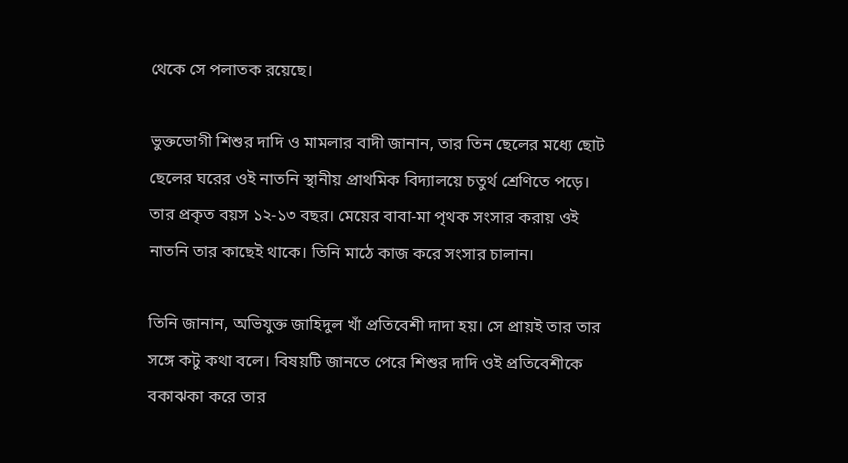থেকে সে পলাতক রয়েছে।

ভুক্তভোগী শিশুর দাদি ও মামলার বাদী জানান, তার তিন ছেলের মধ্যে ছোট ছেলের ঘরের ওই নাতনি স্থানীয় প্রাথমিক বিদ্যালয়ে চতুর্থ শ্রেণিতে পড়ে। তার প্রকৃত বয়স ১২-১৩ বছর। মেয়ের বাবা-মা পৃথক সংসার করায় ওই নাতনি তার কাছেই থাকে। তিনি মাঠে কাজ করে সংসার চালান।

তিনি জানান, অভিযুক্ত জাহিদুল খাঁ প্রতিবেশী দাদা হয়। সে প্রায়ই তার তার সঙ্গে কটু কথা বলে। বিষয়টি জানতে পেরে শিশুর দাদি ওই প্রতিবেশীকে বকাঝকা করে তার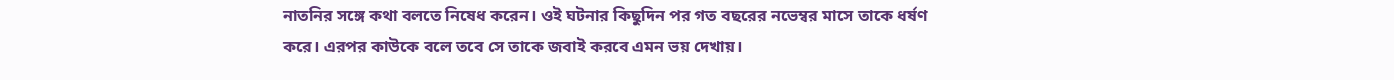নাতনির সঙ্গে কথা বলতে নিষেধ করেন। ওই ঘটনার কিছুদিন পর গত বছরের নভেম্বর মাসে তাকে ধর্ষণ করে। এরপর কাউকে বলে তবে সে তাকে জবাই করবে এমন ভয় দেখায়।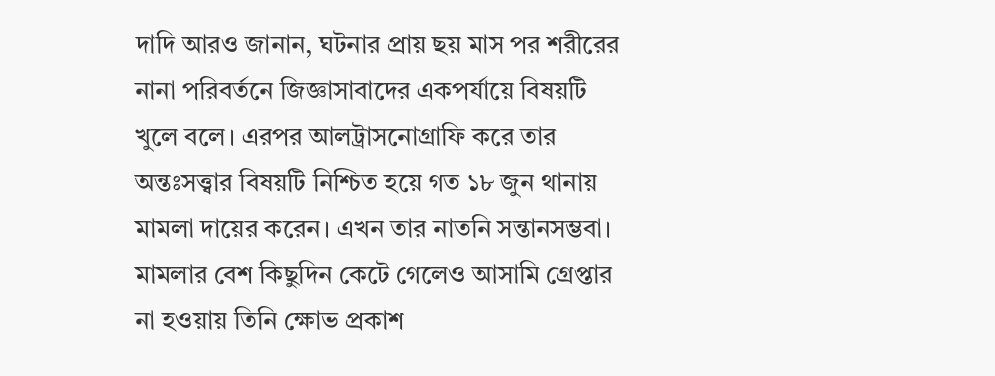দাদি আরও জানান, ঘটনার প্রায় ছয় মাস পর শরীরের নানা পরিবর্তনে জিজ্ঞাসাবাদের একপর্যায়ে বিষয়টি খুলে বলে। এরপর আলট্রাসনোগ্রাফি করে তার অন্তঃসত্ত্বার বিষয়টি নিশ্চিত হয়ে গত ১৮ জুন থানায় মামলা দায়ের করেন। এখন তার নাতনি সন্তানসম্ভবা। মামলার বেশ কিছুদিন কেটে গেলেও আসামি গ্রেপ্তার না হওয়ায় তিনি ক্ষোভ প্রকাশ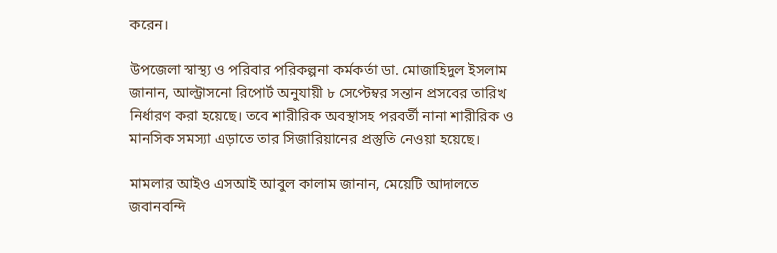করেন।

উপজেলা স্বাস্থ্য ও পরিবার পরিকল্পনা কর্মকর্তা ডা. মোজাহিদুল ইসলাম জানান, আল্ট্রাসনো রিপোর্ট অনুযায়ী ৮ সেপ্টেম্বর সন্তান প্রসবের তারিখ নির্ধারণ করা হয়েছে। তবে শারীরিক অবস্থাসহ পরবর্তী নানা শারীরিক ও মানসিক সমস্যা এড়াতে তার সিজারিয়ানের প্রস্তুতি নেওয়া হয়েছে।

মামলার আইও এসআই আবুল কালাম জানান, মেয়েটি আদালতে জবানবন্দি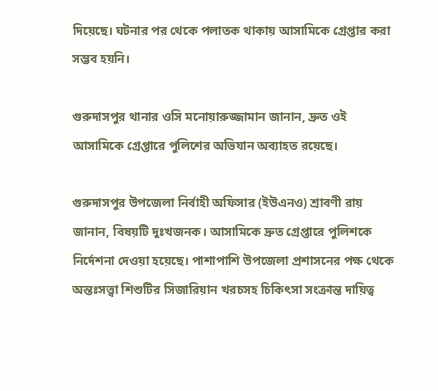দিয়েছে। ঘটনার পর থেকে পলাতক থাকায় আসামিকে গ্রেপ্তার করা সম্ভব হয়নি।

গুরুদাসপুর থানার ওসি মনোয়ারুজ্জামান জানান, দ্রুত ওই আসামিকে গ্রেপ্তারে পুলিশের অভিযান অব্যাহত রয়েছে।

গুরুদাসপুর উপজেলা নির্বাহী অফিসার (ইউএনও) শ্রাবণী রায় জানান, বিষয়টি দুঃখজনক। আসামিকে দ্রুত গ্রেপ্তারে পুলিশকে নির্দেশনা দেওয়া হয়েছে। পাশাপাশি উপজেলা প্রশাসনের পক্ষ থেকে অন্তঃসত্ত্বা শিশুটির সিজারিয়ান খরচসহ চিকিৎসা সংক্রান্ত দায়িত্ব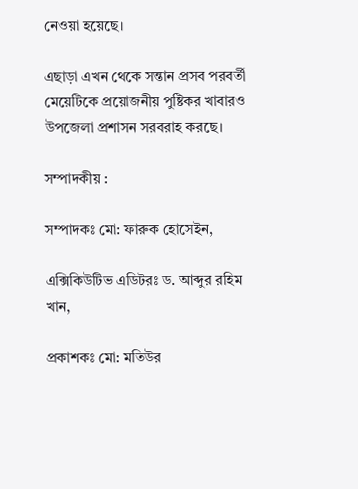নেওয়া হয়েছে।

এছাড়া এখন থেকে সন্তান প্রসব পরবর্তী মেয়েটিকে প্রয়োজনীয় পুষ্টিকর খাবারও উপজেলা প্রশাসন সরবরাহ করছে।

সম্পাদকীয় :

সম্পাদকঃ মো: ফারুক হোসেইন,

এক্সিকিউটিভ এডিটরঃ ড. আব্দুর রহিম খান,

প্রকাশকঃ মো: মতিউর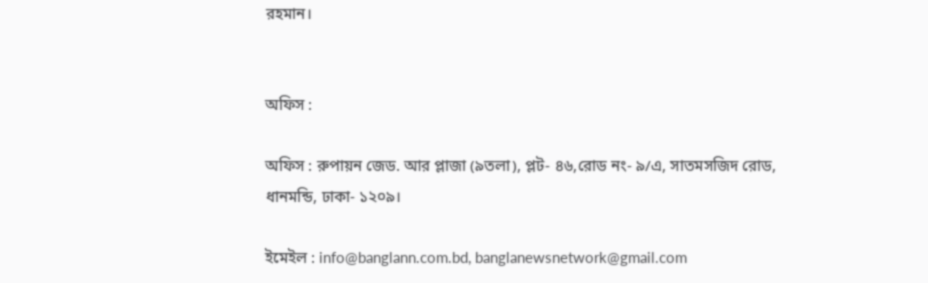রহমান।


অফিস :

অফিস : রুপায়ন জেড. আর প্লাজা (৯তলা), প্লট- ৪৬,রোড নং- ৯/এ, সাতমসজিদ রোড, ধানমন্ডি, ঢাকা- ১২০৯।

ইমেইল : info@banglann.com.bd, banglanewsnetwork@gmail.com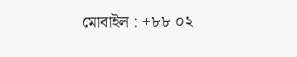মোবাইল : +৮৮ ০২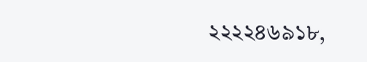২২২২৪৬৯১৮,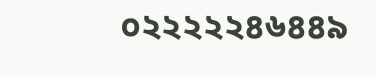০২২২২২৪৬৪৪৯